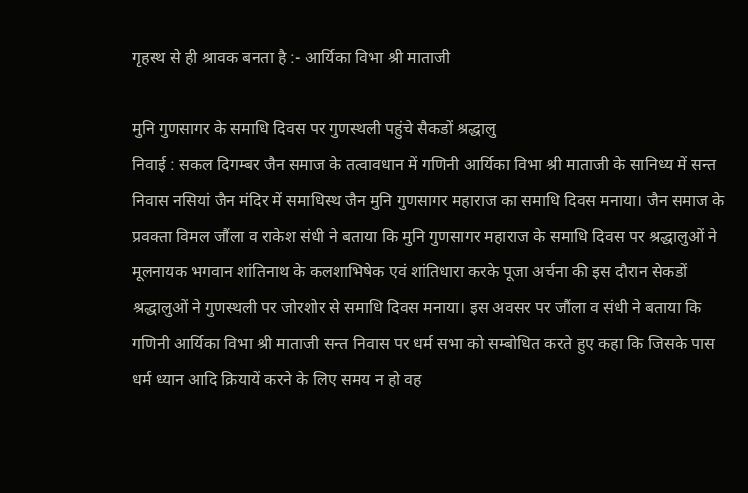गृहस्थ से ही श्रावक बनता है :- आर्यिका विभा श्री माताजी

मुनि गुणसागर के समाधि दिवस पर गुणस्थली पहुंचे सैकडों श्रद्धालु
निवाई : सकल दिगम्बर जैन समाज के तत्वावधान में गणिनी आर्यिका विभा श्री माताजी के सानिध्य में सन्त निवास नसियां जैन मंदिर में समाधिस्थ जैन मुनि गुणसागर महाराज का समाधि दिवस मनाया। जैन समाज के प्रवक्ता विमल जौंला व राकेश संधी ने बताया कि मुनि गुणसागर महाराज के समाधि दिवस पर श्रद्धालुओं ने मूलनायक भगवान शांतिनाथ के कलशाभिषेक एवं शांतिधारा करके पूजा अर्चना की इस दौरान सेकडों श्रद्धालुओं ने गुणस्थली पर जोरशोर से समाधि दिवस मनाया। इस अवसर पर जौंला व संधी ने बताया कि गणिनी आर्यिका विभा श्री माताजी सन्त निवास पर धर्म सभा को सम्बोधित करते हुए कहा कि जिसके पास धर्म ध्यान आदि क्रियायें करने के लिए समय न हो वह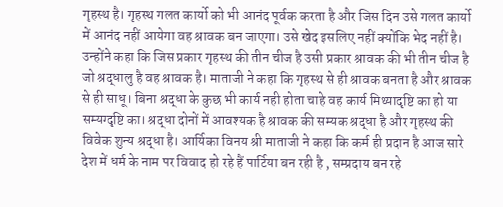गृहस्थ है। गृहस्थ गलत कार्यो को भी आनंद पूर्वक करता है और जिस दिन उसे गलत कार्यो में आनंद नहीं आयेगा वह श्रावक बन जाएगा। उसे खेद इसलिए नहीं क्योंकि भेद नहीं है। उन्होंने कहा कि जिस प्रकार गृहस्थ की तीन चीज है उसी प्रकार श्रावक की भी तीन चीज है जो श्रद्धालु है वह श्रावक है। माताजी ने कहा कि गृहस्थ से ही श्रावक बनता है और श्रावक से ही साधू। बिना श्रद्धा के कुछ भी कार्य नही होता चाहे वह कार्य मिथ्यादृष्टि का हो या सम्यग्दृष्टि का। श्रद्धा दोनों में आवश्यक है श्रावक की सम्यक श्रद्धा है और गृहस्थ की विवेक शुन्य श्रद्धा है। आर्यिका विनय श्री माताजी ने कहा कि कर्म ही प्रदान है आज सारे देश में धर्म के नाम पर विवाद हो रहे हैं पार्टिया बन रही है , सम्प्रदाय बन रहे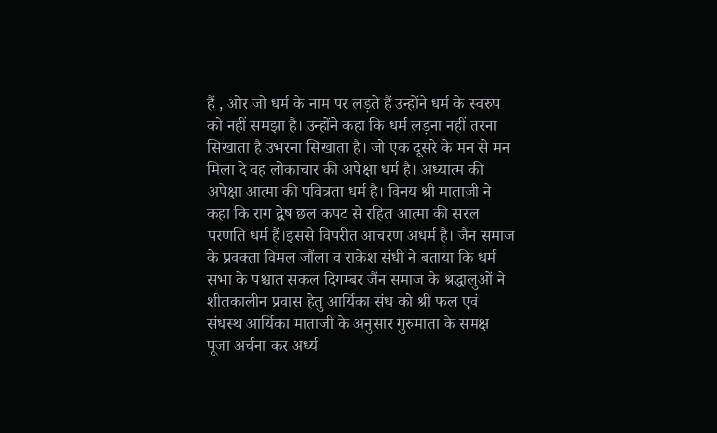हैं , ओर जो धर्म के नाम पर लड़ते हैं उन्होंने धर्म के स्वरुप को नहीं समझा है। उन्होंने कहा कि धर्म लड़ना नहीं तरना सिखाता है उभरना सिखाता है। जो एक दूसरे के मन से मन मिला दे वह लोकाचार की अपेक्षा धर्म है। अध्यात्म की अपेक्षा आत्मा की पवित्रता धर्म है। विनय श्री माताजी ने कहा कि राग द्वेष छल कपट से रहित आत्मा की सरल परणति धर्म हैं।इससे विपरीत आचरण अधर्म है। जैन समाज के प्रवक्ता विमल जौंला व राकेश संधी ने बताया कि धर्म सभा के पश्चात सकल दिगम्बर जैंन समाज के श्रद्धालुओं ने शीतकालीन प्रवास हेतु आर्यिका संध को श्री फल एवं संधस्थ आर्यिका माताजी के अनुसार गुरुमाता के समक्ष पूजा अर्चना कर अर्ध्य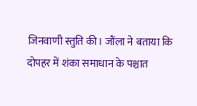जिनवाणी स्तुति की। जौंला ने बताया कि दोपहर में शंका समाधान के पश्चात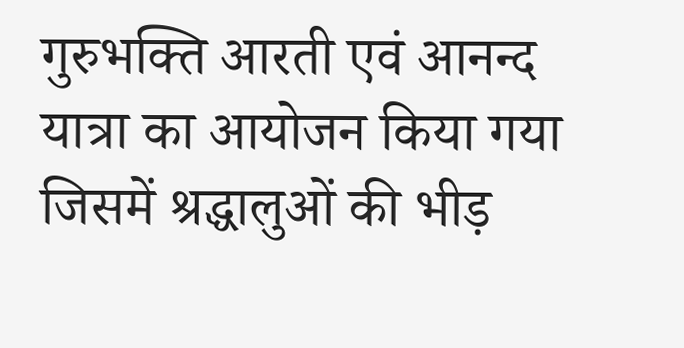गुरुभक्ति आरती एवं आनन्द यात्रा का आयोजन किया गया जिसमें श्रद्धालुओं की भीड़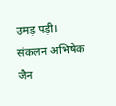उमड़ पड़ी।
संकलन अभिषेक जैन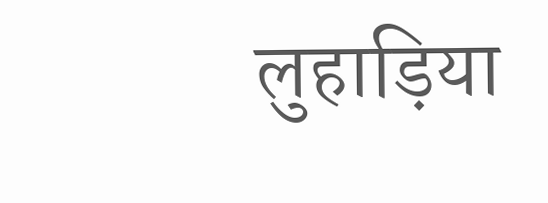लुहाड़िया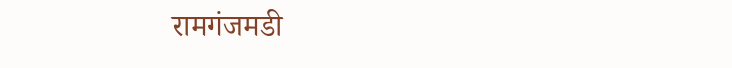रामगंजमडी